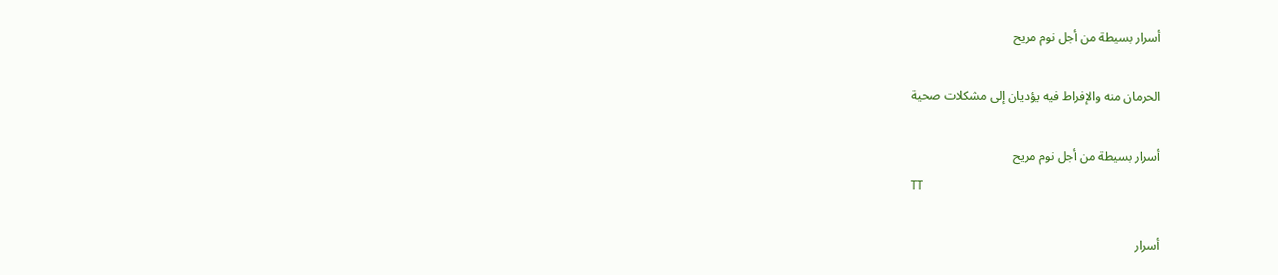أسرار بسيطة من أجل نوم مريح

الحرمان منه والإفراط فيه يؤديان إلى مشكلات صحية

أسرار بسيطة من أجل نوم مريح
TT

أسرار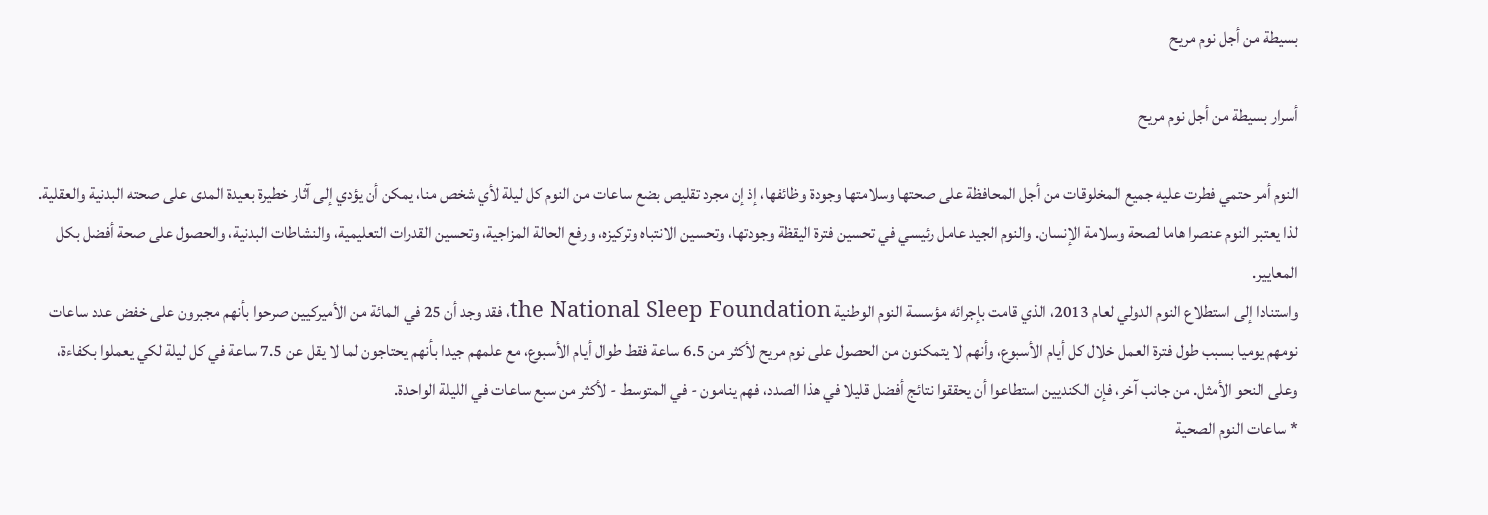بسيطة من أجل نوم مريح

أسرار بسيطة من أجل نوم مريح

النوم أمر حتمي فطرت عليه جميع المخلوقات من أجل المحافظة على صحتها وسلامتها وجودة وظائفها، إذ إن مجرد تقليص بضع ساعات من النوم كل ليلة لأي شخص منا، يمكن أن يؤدي إلى آثار خطيرة بعيدة المدى على صحته البدنية والعقلية.
لذا يعتبر النوم عنصرا هاما لصحة وسلامة الإنسان. والنوم الجيد عامل رئيسي في تحسين فترة اليقظة وجودتها، وتحسين الانتباه وتركيزه، ورفع الحالة المزاجية، وتحسين القدرات التعليمية، والنشاطات البدنية، والحصول على صحة أفضل بكل المعايير.
واستنادا إلى استطلاع النوم الدولي لعام 2013، الذي قامت بإجرائه مؤسسة النوم الوطنية the National Sleep Foundation، فقد وجد أن 25 في المائة من الأميركيين صرحوا بأنهم مجبرون على خفض عدد ساعات نومهم يوميا بسبب طول فترة العمل خلال كل أيام الأسبوع، وأنهم لا يتمكنون من الحصول على نوم مريح لأكثر من 6.5 ساعة فقط طوال أيام الأسبوع، مع علمهم جيدا بأنهم يحتاجون لما لا يقل عن 7.5 ساعة في كل ليلة لكي يعملوا بكفاءة، وعلى النحو الأمثل. من جانب آخر، فإن الكنديين استطاعوا أن يحققوا نتائج أفضل قليلا في هذا الصدد، فهم ينامون - في المتوسط - لأكثر من سبع ساعات في الليلة الواحدة.
* ساعات النوم الصحية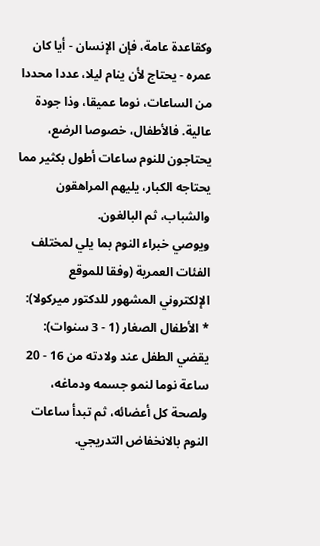وكقاعدة عامة، فإن الإنسان - أيا كان عمره - يحتاج لأن ينام ليلا، عددا محددا من الساعات، نوما عميقا، وذا جودة عالية. فالأطفال، خصوصا الرضع، يحتاجون للنوم ساعات أطول بكثير مما يحتاجه الكبار، يليهم المراهقون والشباب، ثم البالغون.
ويوصي خبراء النوم بما يلي لمختلف الفئات العمرية (وفقا للموقع الإلكتروني المشهور للدكتور ميركولا):
* الأطفال الصغار (1 - 3 سنوات): يقضي الطفل عند ولادته من 16 - 20 ساعة نوما لنمو جسمه ودماغه، ولصحة كل أعضائه، ثم تبدأ ساعات النوم بالانخفاض التدريجي.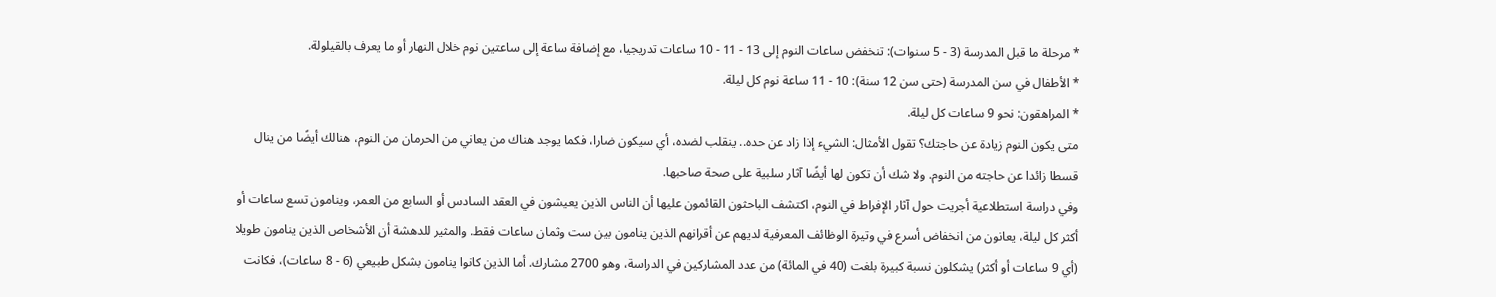* مرحلة ما قبل المدرسة (3 - 5 سنوات): تنخفض ساعات النوم إلى 13 - 11 - 10 ساعات تدريجيا، مع إضافة ساعة إلى ساعتين نوم خلال النهار أو ما يعرف بالقيلولة.
* الأطفال في سن المدرسة (حتى سن 12 سنة): 10 - 11 ساعة نوم كل ليلة.
* المراهقون: نحو 9 ساعات كل ليلة.
متى يكون النوم زيادة عن حاجتك؟ تقول الأمثال: الشيء إذا زاد عن حده.. ينقلب لضده، أي سيكون ضارا، فكما يوجد هناك من يعاني من الحرمان من النوم، هنالك أيضًا من ينال قسطا زائدا عن حاجته من النوم. ولا شك أن تكون لها أيضًا آثار سلبية على صحة صاحبها.
وفي دراسة استطلاعية أجريت حول آثار الإفراط في النوم، اكتشف الباحثون القائمون عليها أن الناس الذين يعيشون في العقد السادس أو السابع من العمر، وينامون تسع ساعات أو أكثر كل ليلة، يعانون من انخفاض أسرع في وتيرة الوظائف المعرفية لديهم عن أقرانهم الذين ينامون بين ست وثمان ساعات فقط. والمثير للدهشة أن الأشخاص الذين ينامون طويلا (أي 9 ساعات أو أكثر) يشكلون نسبة كبيرة بلغت (40 في المائة) من عدد المشاركين في الدراسة، وهو 2700 مشارك. أما الذين كانوا ينامون بشكل طبيعي (6 - 8 ساعات)، فكانت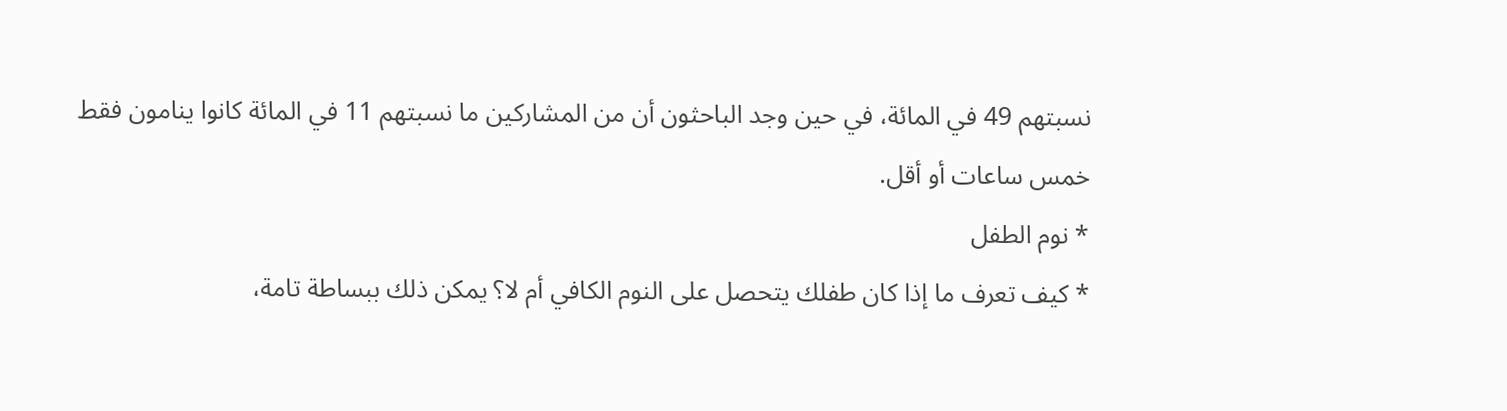نسبتهم 49 في المائة، في حين وجد الباحثون أن من المشاركين ما نسبتهم 11 في المائة كانوا ينامون فقط خمس ساعات أو أقل.
* نوم الطفل
* كيف تعرف ما إذا كان طفلك يتحصل على النوم الكافي أم لا؟ يمكن ذلك ببساطة تامة،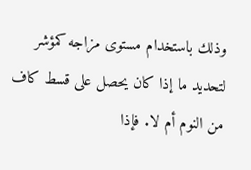وذلك باستخدام مستوى مزاجه كمؤشر لتحديد ما إذا كان يحصل على قسط كاف من النوم أم لا. فإذا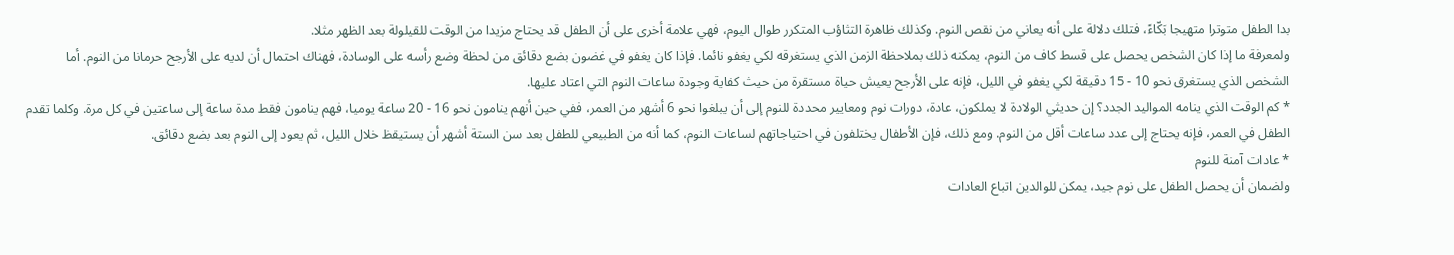بدا الطفل متوترا متهيجا بَكّاءً، فتلك دلالة على أنه يعاني من نقص النوم. وكذلك ظاهرة التثاؤب المتكرر طوال اليوم، فهي علامة أخرى على أن الطفل قد يحتاج مزيدا من الوقت للقيلولة بعد الظهر مثلا.
ولمعرفة ما إذا كان الشخص يحصل على قسط كاف من النوم، يمكنه ذلك بملاحظة الزمن الذي يستغرقه لكي يغفو نائما. فإذا كان يغفو في غضون بضع دقائق من لحظة وضع رأسه على الوسادة، فهناك احتمال أن لديه على الأرجح حرمانا من النوم. أما الشخص الذي يستغرق نحو 10 - 15 دقيقة لكي يغفو في الليل، فإنه على الأرجح يعيش حياة مستقرة من حيث كفاية وجودة ساعات النوم التي اعتاد عليها.
* كم الوقت الذي ينامه المواليد الجدد؟ إن حديثي الولادة لا يملكون، عادة، دورات نوم ومعايير محددة للنوم إلى أن يبلغوا نحو 6 أشهر من العمر، ففي حين أنهم ينامون نحو 16 - 20 ساعة يوميا، فهم ينامون فقط مدة ساعة إلى ساعتين في كل مرة. وكلما تقدم الطفل في العمر، فإنه يحتاج إلى عدد ساعات أقل من النوم. ومع ذلك، فإن الأطفال يختلفون في احتياجاتهم لساعات النوم، كما أنه من الطبيعي للطفل بعد سن الستة أشهر أن يستيقظ خلال الليل، ثم يعود إلى النوم بعد بضع دقائق.
* عادات آمنة للنوم
ولضمان أن يحصل الطفل على نوم جيد، يمكن للوالدين اتباع العادات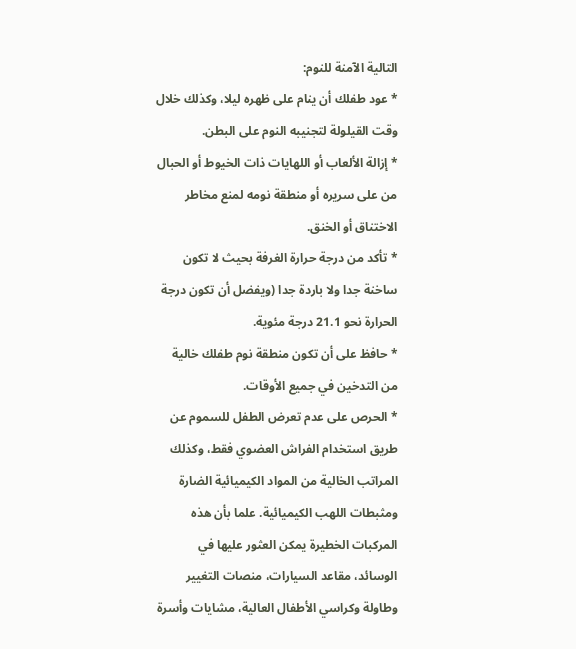التالية الآمنة للنوم:
* عود طفلك أن ينام على ظهره ليلا، وكذلك خلال وقت القيلولة لتجنيبه النوم على البطن.
* إزالة الألعاب أو اللهايات ذات الخيوط أو الحبال من على سريره أو منطقة نومه لمنع مخاطر الاختناق أو الخنق.
* تأكد من درجة حرارة الغرفة بحيث لا تكون ساخنة جدا ولا باردة جدا (ويفضل أن تكون درجة الحرارة نحو 21.1 درجة مئوية.
* حافظ على أن تكون منطقة نوم طفلك خالية من التدخين في جميع الأوقات.
* الحرص على عدم تعرض الطفل للسموم عن طريق استخدام الفراش العضوي فقط، وكذلك المراتب الخالية من المواد الكيميائية الضارة ومثبطات اللهب الكيميائية. علما بأن هذه المركبات الخطيرة يمكن العثور عليها في الوسائد، مقاعد السيارات، منصات التغيير وطاولة وكراسي الأطفال العالية، مشايات وأسرة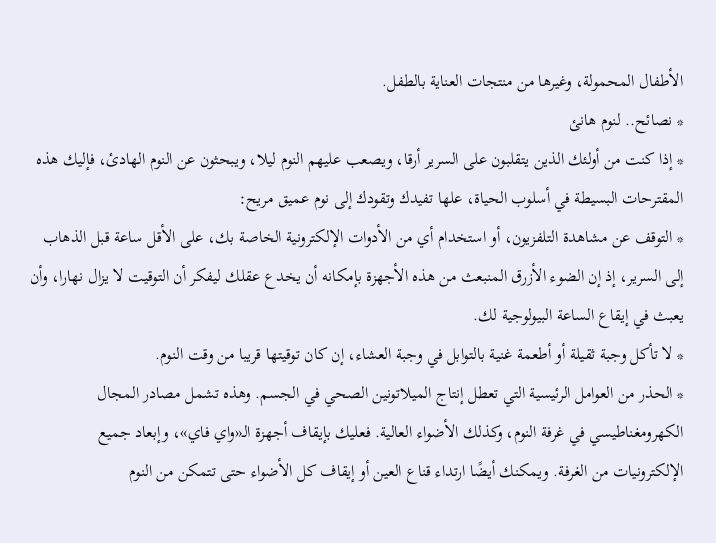الأطفال المحمولة، وغيرها من منتجات العناية بالطفل.
* نصائح.. لنوم هانئ
* إذا كنت من أولئك الذين يتقلبون على السرير أرقا، ويصعب عليهم النوم ليلا، ويبحثون عن النوم الهادئ، فإليك هذه المقترحات البسيطة في أسلوب الحياة، علها تفيدك وتقودك إلى نوم عميق مريح:
* التوقف عن مشاهدة التلفزيون، أو استخدام أي من الأدوات الإلكترونية الخاصة بك، على الأقل ساعة قبل الذهاب إلى السرير، إذ إن الضوء الأزرق المنبعث من هذه الأجهزة بإمكانه أن يخدع عقلك ليفكر أن التوقيت لا يزال نهارا، وأن يعبث في إيقاع الساعة البيولوجية لك.
* لا تأكل وجبة ثقيلة أو أطعمة غنية بالتوابل في وجبة العشاء، إن كان توقيتها قريبا من وقت النوم.
* الحذر من العوامل الرئيسية التي تعطل إنتاج الميلاتونين الصحي في الجسم. وهذه تشمل مصادر المجال الكهرومغناطيسي في غرفة النوم، وكذلك الأضواء العالية. فعليك بإيقاف أجهزة الـ«واي فاي»، وإبعاد جميع الإلكترونيات من الغرفة. ويمكنك أيضًا ارتداء قناع العين أو إيقاف كل الأضواء حتى تتمكن من النوم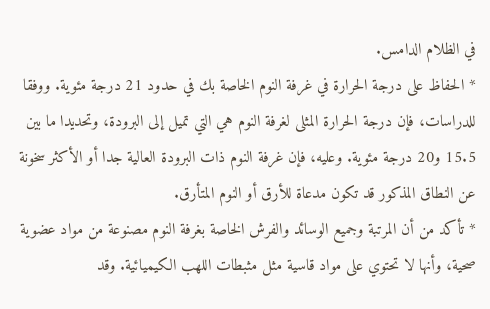في الظلام الدامس.
* الحفاظ على درجة الحرارة في غرفة النوم الخاصة بك في حدود 21 درجة مئوية. ووفقا للدراسات، فإن درجة الحرارة المثلى لغرفة النوم هي التي تميل إلى البرودة، وتحديدا ما بين 15.5 و20 درجة مئوية. وعليه، فإن غرفة النوم ذات البرودة العالية جدا أو الأكثر سخونة عن النطاق المذكور قد تكون مدعاة للأرق أو النوم المتأرق.
* تأكد من أن المرتبة وجميع الوسائد والفرش الخاصة بغرفة النوم مصنوعة من مواد عضوية صحية، وأنها لا تحتوي على مواد قاسية مثل مثبطات اللهب الكيميائية. وقد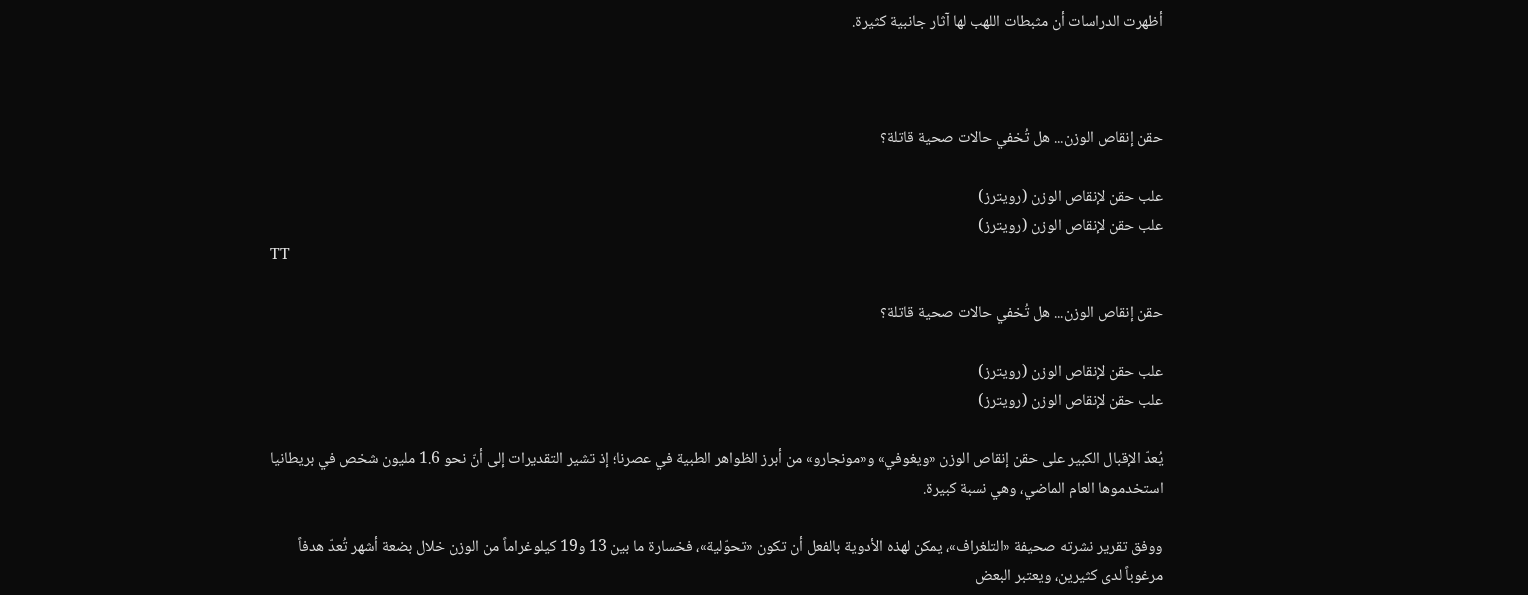أظهرت الدراسات أن مثبطات اللهب لها آثار جانبية كثيرة.



حقن إنقاص الوزن... هل تُخفي حالات صحية قاتلة؟

علب حقن لإنقاص الوزن (رويترز)
علب حقن لإنقاص الوزن (رويترز)
TT

حقن إنقاص الوزن... هل تُخفي حالات صحية قاتلة؟

علب حقن لإنقاص الوزن (رويترز)
علب حقن لإنقاص الوزن (رويترز)

يُعدّ الإقبال الكبير على حقن إنقاص الوزن «ويغوفي» و«مونجارو» من أبرز الظواهر الطبية في عصرنا؛ إذ تشير التقديرات إلى أنّ نحو 1.6 مليون شخص في بريطانيا استخدموها العام الماضي، وهي نسبة كبيرة.

ووفق تقرير نشرته صحيفة «التلغراف»، يمكن لهذه الأدوية بالفعل أن تكون «تحوّلية»، فخسارة ما بين 13 و19 كيلوغراماً من الوزن خلال بضعة أشهر تُعدّ هدفاً مرغوباً لدى كثيرين، ويعتبر البعض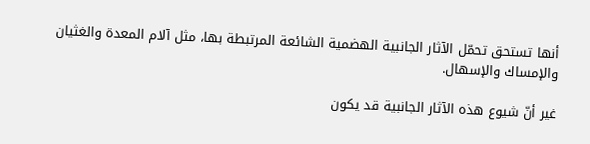أنها تستحق تحمّل الآثار الجانبية الهضمية الشائعة المرتبطة بها، مثل آلام المعدة والغثيان والإمساك والإسهال.

غير أنّ شيوع هذه الآثار الجانبية قد يكون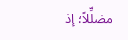مضلِّلاً؛ إذ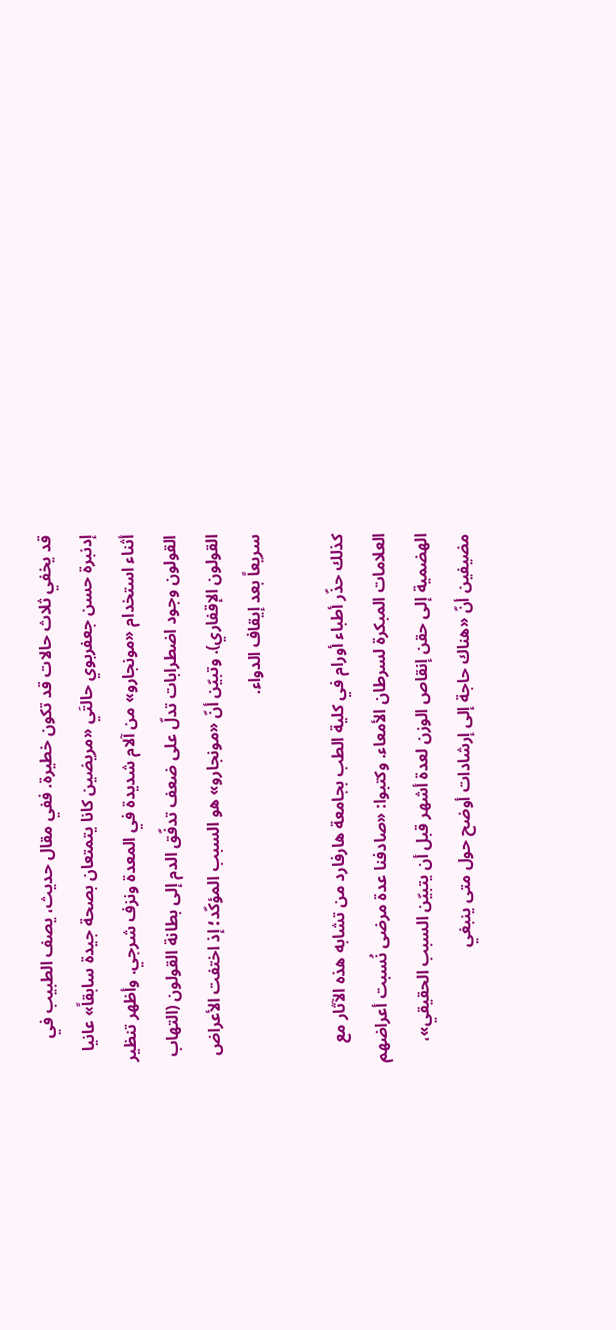قد يخفي ثلاث حالات قد تكون خطيرة. ففي مقال حديث، يصف الطبيب في إدنبرة حسن جعفربوي حالتَي «مريضين كانا يتمتعان بصحة جيدة سابقاً» عانيا أثناء استخدام «مونجارو» من آلام شديدة في المعدة ونزف شرجي. وأظهر تنظير القولون وجود اضطرابات تدلّ على ضعف تدفّق الدم إلى بطانة القولون (التهاب القولون الإقفاري). وتبيّن أنّ «مونجارو» هو السبب المؤكّد؛ إذ اختفت الأعراض سريعاً بعد إيقاف الدواء.

كذلك حذّر أطباء أورام في كلية الطب بجامعة هارفارد من تشابه هذه الآثار مع العلامات المبكرة لسرطان الأمعاء. وكتبوا: «صادفنا عدة مرضى نُسبت أعراضهم الهضمية إلى حقن إنقاص الوزن لعدة أشهر قبل أن يتبيّن السبب الحقيقي»، مضيفين أنّ «هناك حاجة إلى إرشادات أوضح حول متى ينبغي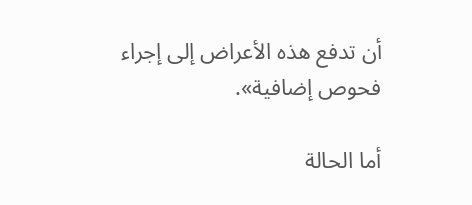أن تدفع هذه الأعراض إلى إجراء فحوص إضافية».

أما الحالة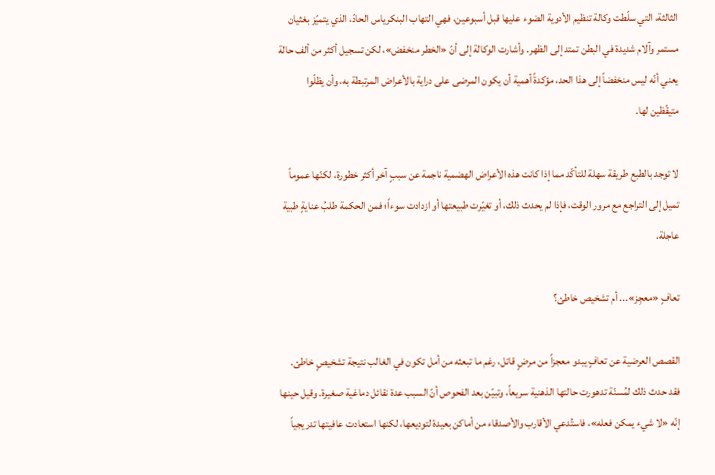الثالثة، التي سلّطت وكالة تنظيم الأدوية الضوء عليها قبل أسبوعين، فهي التهاب البنكرياس الحادّ، الذي يتميّز بغثيان مستمر وآلام شديدة في البطن تمتد إلى الظهر. وأشارت الوكالة إلى أنّ «الخطر منخفض»، لكن تسجيل أكثر من ألف حالة يعني أنّه ليس منخفضاً إلى هذا الحد، مؤكدةً أهمية أن يكون المرضى على دراية بالأعراض المرتبطة به، وأن يظلّوا متيقّظين لها.

لا توجد بالطبع طريقة سهلة للتأكّد مما إذا كانت هذه الأعراض الهضمية ناجمة عن سببٍ آخر أكثر خطورة، لكنّها عموماً تميل إلى التراجع مع مرور الوقت، فإذا لم يحدث ذلك، أو تغيّرت طبيعتها أو ازدادت سوءاً؛ فمن الحكمة طلبُ عنايةٍ طبية عاجلة.

تعافٍ «معجِز»... أم تشخيص خاطئ؟

القصص العرضية عن تعافٍ يبدو معجزاً من مرضٍ قاتل، رغم ما تبعثه من أمل تكون في الغالب نتيجة تشخيصٍ خاطئ. فقد حدث ذلك لمُسنّة تدهورت حالتها الذهنية سريعاً، وتبيّن بعد الفحوص أنّ السبب عدة نقائل دماغية صغيرة. وقيل حينها إنّه «لا شيء يمكن فعله»، فاستُدعي الأقارب والأصدقاء من أماكن بعيدة لتوديعها، لكنها استعادت عافيتها تدريجياً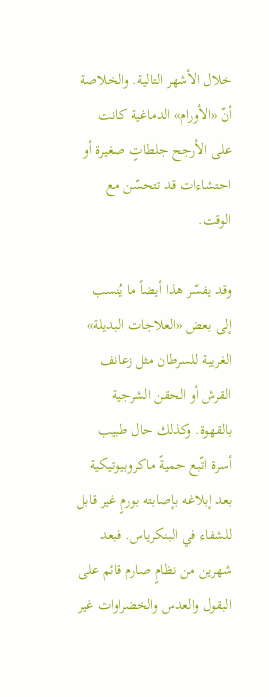خلال الأشهر التالية. والخلاصة أنّ «الأورام» الدماغية كانت على الأرجح جلطاتٍ صغيرة أو احتشاءات قد تتحسّن مع الوقت.

وقد يفسّر هذا أيضاً ما يُنسب إلى بعض «العلاجات البديلة» الغريبة للسرطان مثل زعانف القرش أو الحقن الشرجية بالقهوة. وكذلك حال طبيب أسرة اتّبع حميةً ماكروبيوتيكية بعد إبلاغه بإصابته بورمٍ غير قابل للشفاء في البنكرياس. فبعد شهرين من نظامٍ صارم قائم على البقول والعدس والخضراوات غير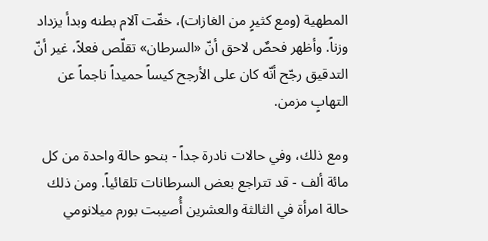المطهية (ومع كثيرٍ من الغازات)، خفّت آلام بطنه وبدأ يزداد وزناً. وأظهر فحصٌ لاحق أنّ «السرطان» تقلّص فعلاً، غير أنّ التدقيق رجّح أنّه كان على الأرجح كيساً حميداً ناجماً عن التهابٍ مزمن.

ومع ذلك، وفي حالات نادرة جداً - بنحو حالة واحدة من كل مائة ألف - قد تتراجع بعض السرطانات تلقائياً. ومن ذلك حالة امرأة في الثالثة والعشرين أُصيبت بورم ميلانومي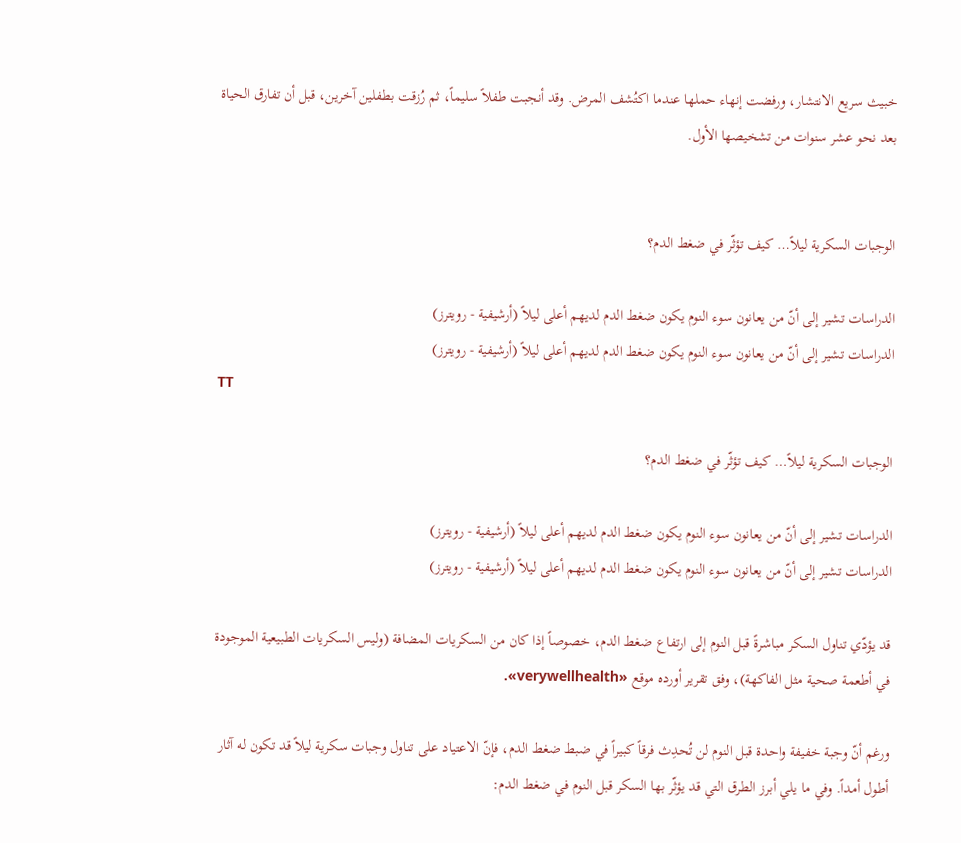خبيث سريع الانتشار، ورفضت إنهاء حملها عندما اكتُشف المرض. وقد أنجبت طفلاً سليماً، ثم رُزقت بطفلين آخرين، قبل أن تفارق الحياة بعد نحو عشر سنوات من تشخيصها الأول.


الوجبات السكرية ليلاً… كيف تؤثّر في ضغط الدم؟

الدراسات تشير إلى أنّ من يعانون سوء النوم يكون ضغط الدم لديهم أعلى ليلاً (أرشيفية - رويترز)
الدراسات تشير إلى أنّ من يعانون سوء النوم يكون ضغط الدم لديهم أعلى ليلاً (أرشيفية - رويترز)
TT

الوجبات السكرية ليلاً… كيف تؤثّر في ضغط الدم؟

الدراسات تشير إلى أنّ من يعانون سوء النوم يكون ضغط الدم لديهم أعلى ليلاً (أرشيفية - رويترز)
الدراسات تشير إلى أنّ من يعانون سوء النوم يكون ضغط الدم لديهم أعلى ليلاً (أرشيفية - رويترز)

قد يؤدّي تناول السكر مباشرةً قبل النوم إلى ارتفاع ضغط الدم، خصوصاً إذا كان من السكريات المضافة (وليس السكريات الطبيعية الموجودة في أطعمة صحية مثل الفاكهة)، وفق تقرير أورده موقع «verywellhealth».

ورغم أنّ وجبة خفيفة واحدة قبل النوم لن تُحدِث فرقاً كبيراً في ضبط ضغط الدم، فإنّ الاعتياد على تناول وجبات سكرية ليلاً قد تكون له آثار أطول أمداً. وفي ما يلي أبرز الطرق التي قد يؤثّر بها السكر قبل النوم في ضغط الدم: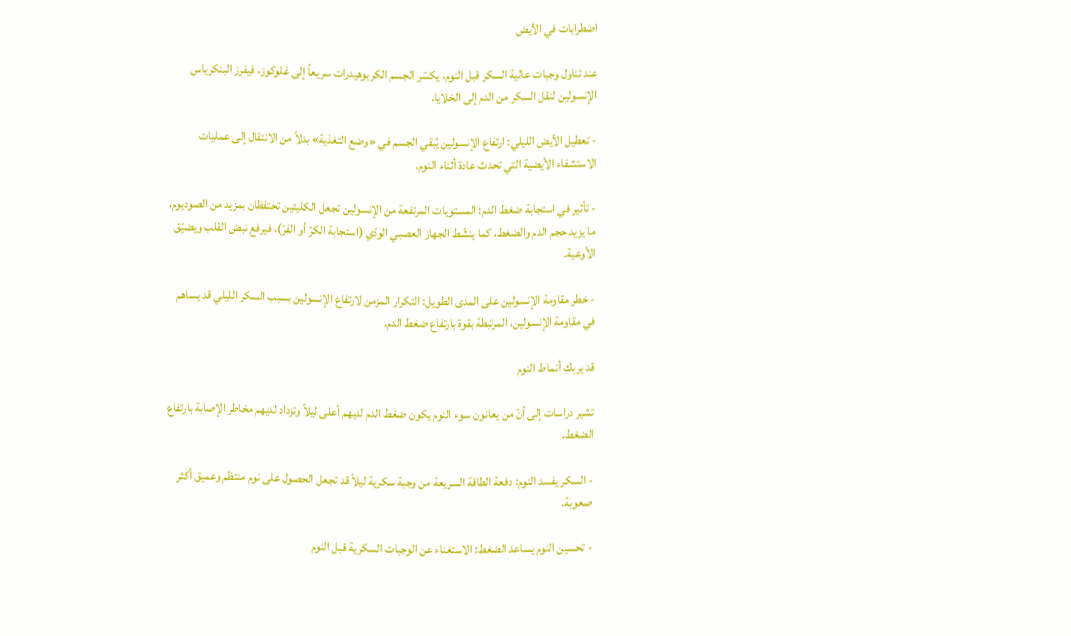اضطرابات في الأيض

عند تناول وجبات عالية السكر قبل النوم، يكسّر الجسم الكربوهيدرات سريعاً إلى غلوكوز، فيفرز البنكرياس الإنسولين لنقل السكر من الدم إلى الخلايا.

- تعطيل الأيض الليلي: ارتفاع الإنسولين يُبقي الجسم في «وضع التغذية» بدلاً من الانتقال إلى عمليات الاستشفاء الأيضية التي تحدث عادة أثناء النوم.

- تأثير في استجابة ضغط الدم: المستويات المرتفعة من الإنسولين تجعل الكليتين تحتفظان بمزيد من الصوديوم، ما يزيد حجم الدم والضغط، كما ينشّط الجهاز العصبي الودّي (استجابة الكرّ أو الفرّ)، فيرفع نبض القلب ويضيّق الأوعية.

- خطر مقاومة الإنسولين على المدى الطويل: التكرار المزمن لارتفاع الإنسولين بسبب السكر الليلي قد يساهم في مقاومة الإنسولين، المرتبطة بقوة بارتفاع ضغط الدم.

قد يربك أنماط النوم

تشير دراسات إلى أنّ من يعانون سوء النوم يكون ضغط الدم لديهم أعلى ليلاً وتزداد لديهم مخاطر الإصابة بارتفاع الضغط.

- السكر يفسد النوم: دفعة الطاقة السريعة من وجبة سكرية ليلاً قد تجعل الحصول على نوم منتظم وعميق أكثر صعوبة.

- تحسين النوم يساعد الضغط: الاستغناء عن الوجبات السكرية قبل النوم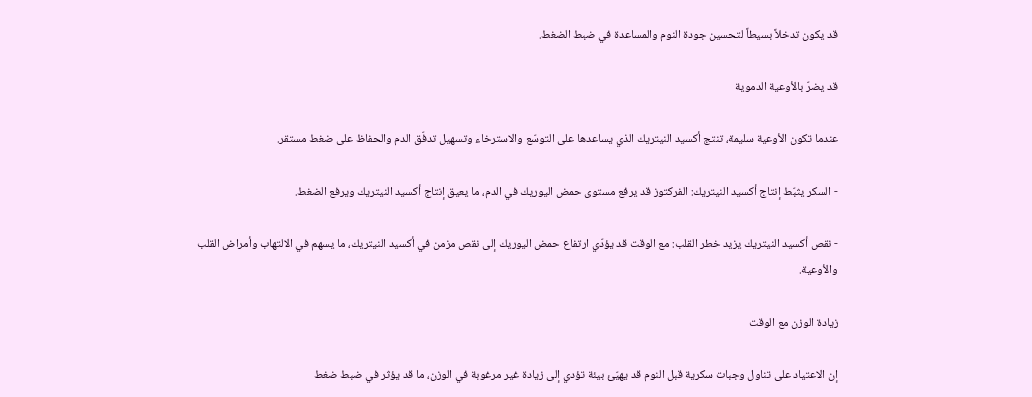قد يكون تدخلاً بسيطاً لتحسين جودة النوم والمساعدة في ضبط الضغط.

قد يضرّ بالأوعية الدموية

عندما تكون الأوعية سليمة، تنتج أكسيد النيتريك الذي يساعدها على التوسّع والاسترخاء وتسهيل تدفّق الدم والحفاظ على ضغط مستقر.

- السكر يثبّط إنتاج أكسيد النيتريك: الفركتوز قد يرفع مستوى حمض اليوريك في الدم، ما يعيق إنتاج أكسيد النيتريك ويرفع الضغط.

- نقص أكسيد النيتريك يزيد خطر القلب: مع الوقت قد يؤدّي ارتفاع حمض اليوريك إلى نقص مزمن في أكسيد النيتريك، ما يسهم في الالتهاب وأمراض القلب والأوعية.

زيادة الوزن مع الوقت

إن الاعتياد على تناول وجبات سكرية قبل النوم قد يهيّئ بيئة تؤدي إلى زيادة غير مرغوبة في الوزن، ما قد يؤثر في ضبط ضغط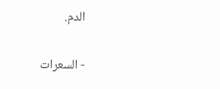الدم.

- السعرات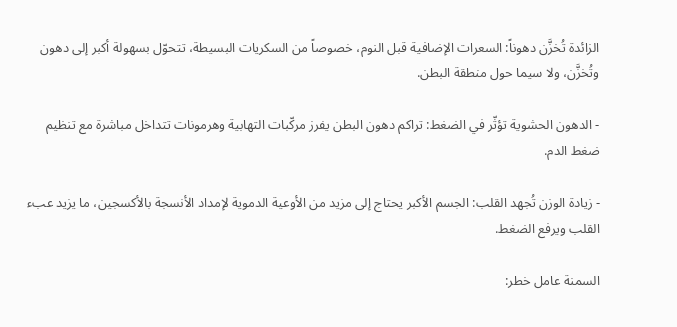الزائدة تُخزَّن دهوناً: السعرات الإضافية قبل النوم، خصوصاً من السكريات البسيطة، تتحوّل بسهولة أكبر إلى دهون وتُخزَّن، ولا سيما حول منطقة البطن.

- الدهون الحشوية تؤثّر في الضغط: تراكم دهون البطن يفرز مركّبات التهابية وهرمونات تتداخل مباشرة مع تنظيم ضغط الدم.

- زيادة الوزن تُجهد القلب: الجسم الأكبر يحتاج إلى مزيد من الأوعية الدموية لإمداد الأنسجة بالأكسجين، ما يزيد عبء القلب ويرفع الضغط.

السمنة عامل خطر: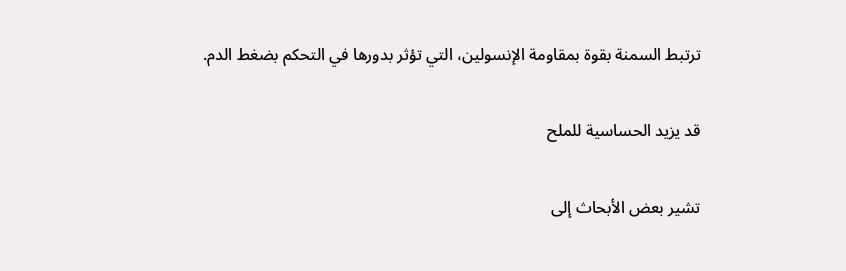ترتبط السمنة بقوة بمقاومة الإنسولين، التي تؤثر بدورها في التحكم بضغط الدم.

قد يزيد الحساسية للملح

تشير بعض الأبحاث إلى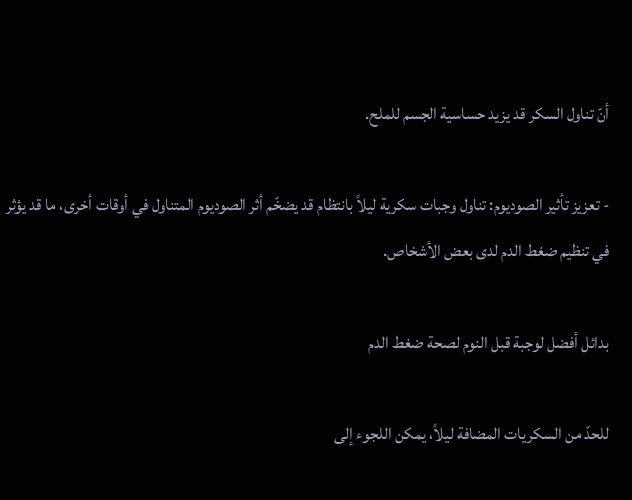أنّ تناول السكر قد يزيد حساسية الجسم للملح.

- تعزيز تأثير الصوديوم: تناول وجبات سكرية ليلاً بانتظام قد يضخّم أثر الصوديوم المتناول في أوقات أخرى، ما قد يؤثر في تنظيم ضغط الدم لدى بعض الأشخاص.

بدائل أفضل لوجبة قبل النوم لصحة ضغط الدم

للحدّ من السكريات المضافة ليلاً، يمكن اللجوء إلى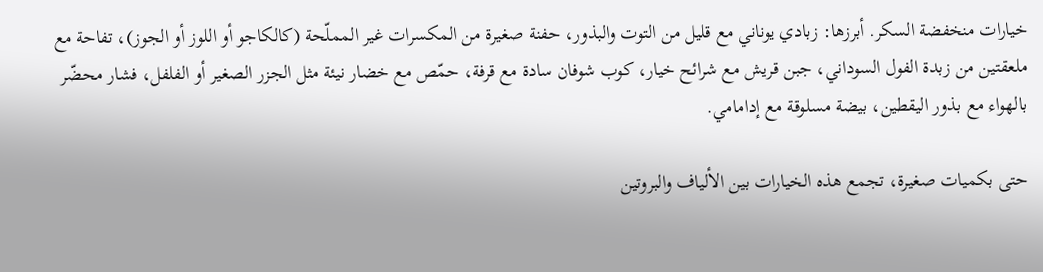خيارات منخفضة السكر. أبرزها: زبادي يوناني مع قليل من التوت والبذور، حفنة صغيرة من المكسرات غير المملّحة (كالكاجو أو اللوز أو الجوز)، تفاحة مع ملعقتين من زبدة الفول السوداني، جبن قريش مع شرائح خيار، كوب شوفان سادة مع قرفة، حمّص مع خضار نيئة مثل الجزر الصغير أو الفلفل، فشار محضّر بالهواء مع بذور اليقطين، بيضة مسلوقة مع إدامامي.

حتى بكميات صغيرة، تجمع هذه الخيارات بين الألياف والبروتين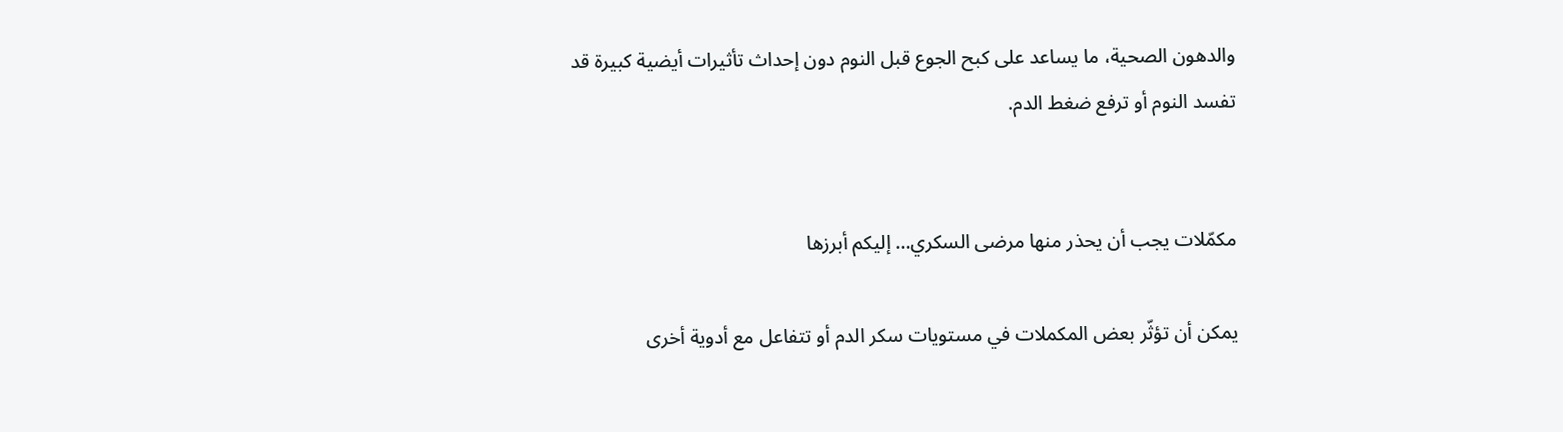والدهون الصحية، ما يساعد على كبح الجوع قبل النوم دون إحداث تأثيرات أيضية كبيرة قد تفسد النوم أو ترفع ضغط الدم.


مكمّلات يجب أن يحذر منها مرضى السكري… إليكم أبرزها

يمكن أن تؤثّر بعض المكملات في مستويات سكر الدم أو تتفاعل مع أدوية أخرى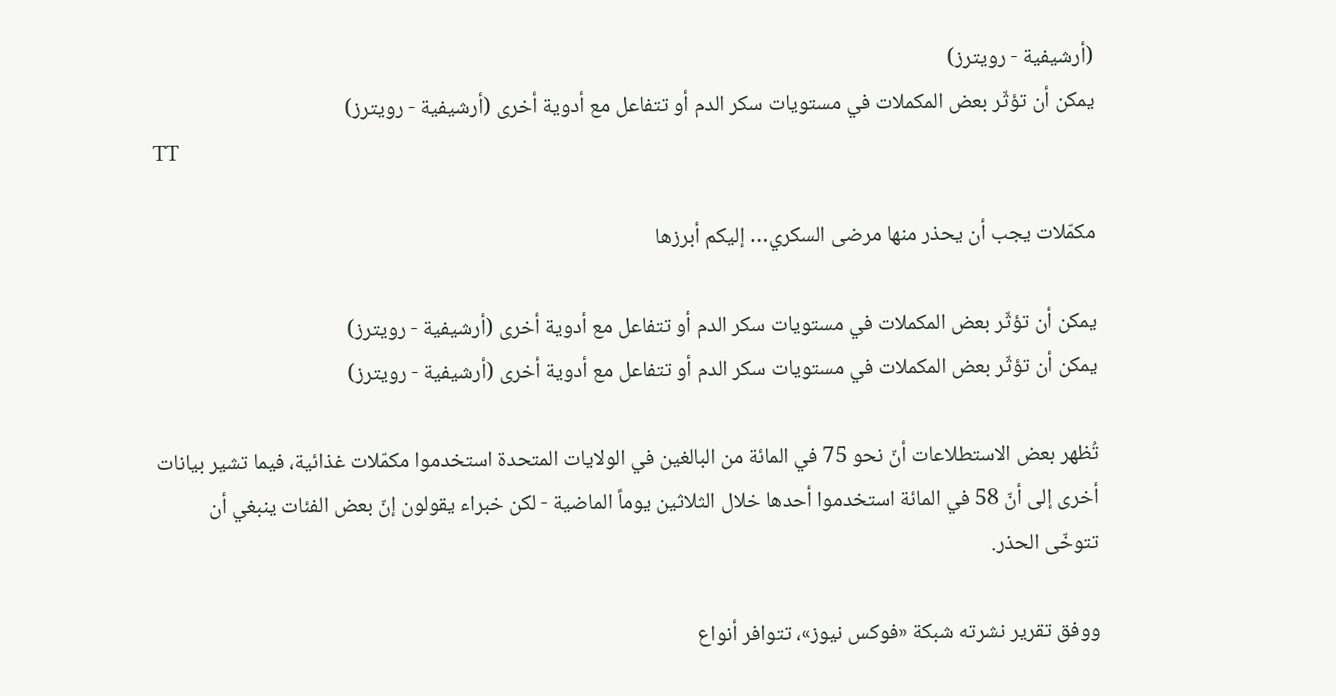(أرشيفية - رويترز)
يمكن أن تؤثّر بعض المكملات في مستويات سكر الدم أو تتفاعل مع أدوية أخرى (أرشيفية - رويترز)
TT

مكمّلات يجب أن يحذر منها مرضى السكري… إليكم أبرزها

يمكن أن تؤثّر بعض المكملات في مستويات سكر الدم أو تتفاعل مع أدوية أخرى (أرشيفية - رويترز)
يمكن أن تؤثّر بعض المكملات في مستويات سكر الدم أو تتفاعل مع أدوية أخرى (أرشيفية - رويترز)

تُظهر بعض الاستطلاعات أنّ نحو 75 في المائة من البالغين في الولايات المتحدة استخدموا مكمّلات غذائية، فيما تشير بيانات أخرى إلى أنّ 58 في المائة استخدموا أحدها خلال الثلاثين يوماً الماضية - لكن خبراء يقولون إنّ بعض الفئات ينبغي أن تتوخّى الحذر.

ووفق تقرير نشرته شبكة «فوكس نيوز»، تتوافر أنواع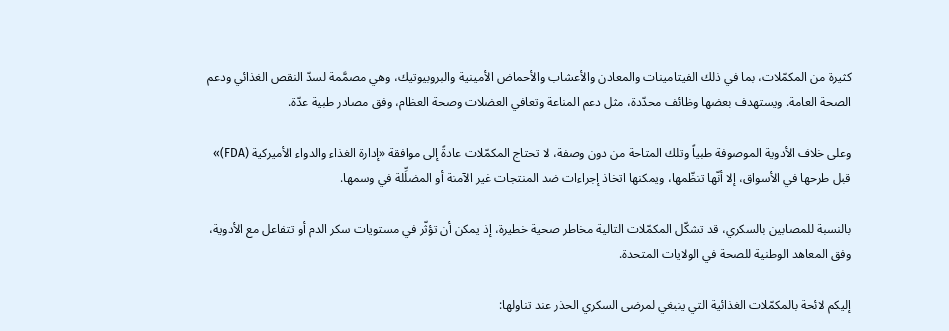كثيرة من المكمّلات، بما في ذلك الفيتامينات والمعادن والأعشاب والأحماض الأمينية والبروبيوتيك، وهي مصمَّمة لسدّ النقص الغذائي ودعم الصحة العامة. ويستهدف بعضها وظائف محدّدة، مثل دعم المناعة وتعافي العضلات وصحة العظام، وفق مصادر طبية عدّة.

وعلى خلاف الأدوية الموصوفة طبياً وتلك المتاحة من دون وصفة، لا تحتاج المكمّلات عادةً إلى موافقة «إدارة الغذاء والدواء الأميركية (FDA)» قبل طرحها في الأسواق، إلا أنّها تنظّمها، ويمكنها اتخاذ إجراءات ضد المنتجات غير الآمنة أو المضلِّلة في وسمها.

بالنسبة للمصابين بالسكري، قد تشكّل المكمّلات التالية مخاطر صحية خطيرة، إذ يمكن أن تؤثّر في مستويات سكر الدم أو تتفاعل مع الأدوية، وفق المعاهد الوطنية للصحة في الولايات المتحدة.

إليكم لائحة بالمكمّلات الغذائية التي ينبغي لمرضى السكري الحذر عند تناولها: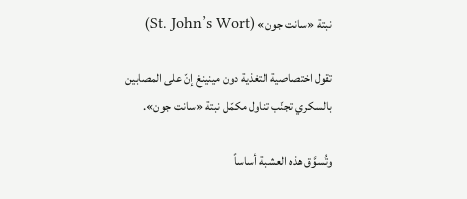نبتة «سانت جون» (St. John’s Wort)

تقول اختصاصية التغذية دون مينينغ إنّ على المصابين بالسكري تجنّب تناول مكمّل نبتة «سانت جون».

وتُسوَّق هذه العشبة أساساً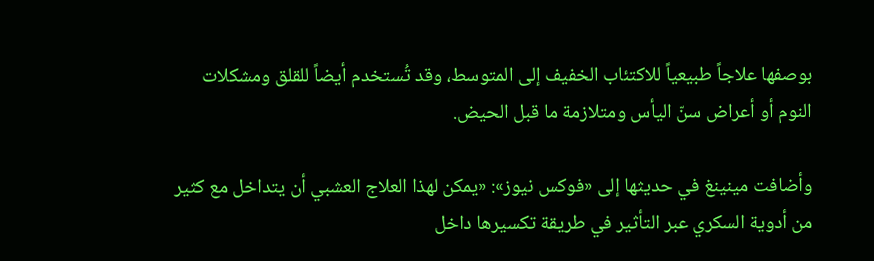بوصفها علاجاً طبيعياً للاكتئاب الخفيف إلى المتوسط، وقد تُستخدم أيضاً للقلق ومشكلات النوم أو أعراض سنّ اليأس ومتلازمة ما قبل الحيض.

وأضافت مينينغ في حديثها إلى «فوكس نيوز»: «يمكن لهذا العلاج العشبي أن يتداخل مع كثير من أدوية السكري عبر التأثير في طريقة تكسيرها داخل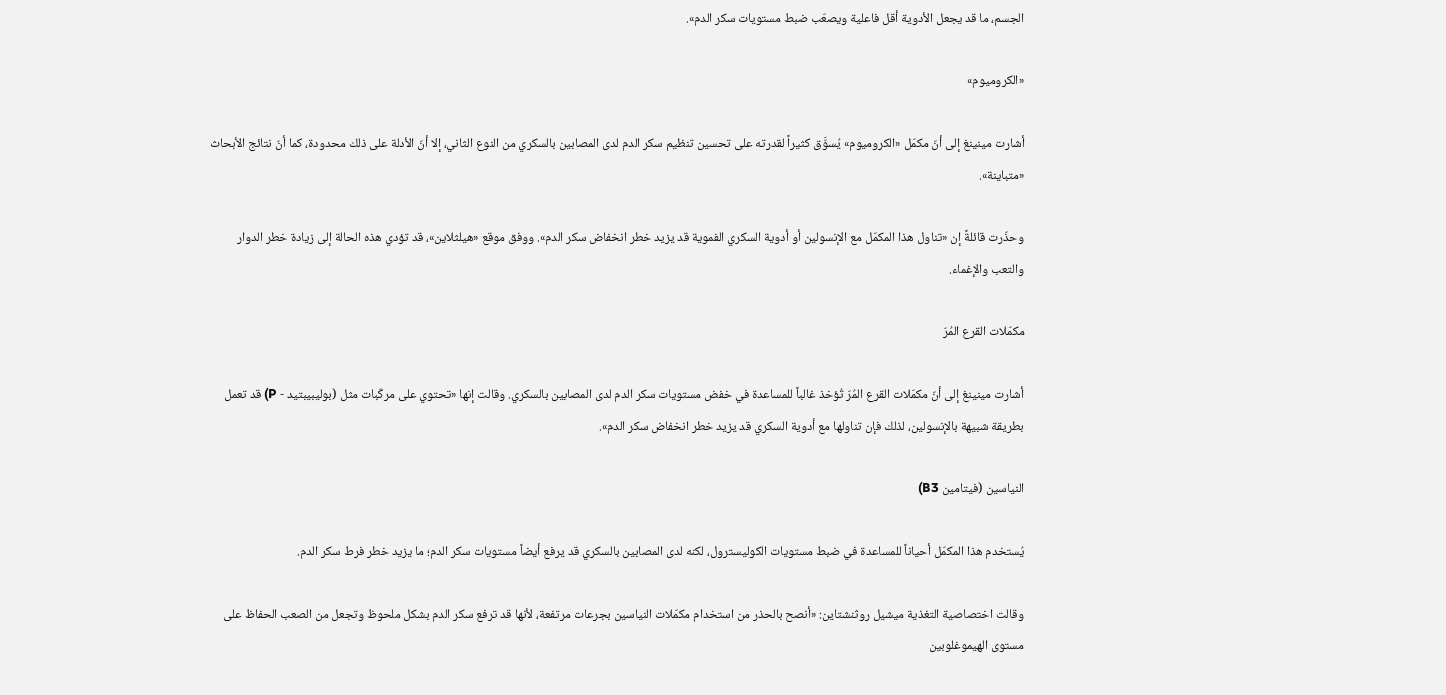الجسم، ما قد يجعل الأدوية أقل فاعلية ويصعّب ضبط مستويات سكر الدم».

«الكروميوم»

أشارت مينينغ إلى أنّ مكمّل «الكروميوم» يُسوَّق كثيراً لقدرته على تحسين تنظيم سكر الدم لدى المصابين بالسكري من النوع الثاني، إلا أنّ الأدلة على ذلك محدودة، كما أنّ نتائج الأبحاث «متباينة».

وحذّرت قائلةً إن «تناول هذا المكمّل مع الإنسولين أو أدوية السكري الفموية قد يزيد خطر انخفاض سكر الدم». ووفق موقع «هيلثلاين»، قد تؤدي هذه الحالة إلى زيادة خطر الدوار والتعب والإغماء.

مكمّلات القرع المُرّ

أشارت مينينغ إلى أنّ مكمّلات القرع المُرّ تُؤخذ غالباً للمساعدة في خفض مستويات سكر الدم لدى المصابين بالسكري. وقالت إنها «تحتوي على مركّبات مثل (بوليبيبتيد - P) قد تعمل بطريقة شبيهة بالإنسولين، لذلك فإن تناولها مع أدوية السكري قد يزيد خطر انخفاض سكر الدم».

النياسين (فيتامين B3)

يُستخدم هذا المكمّل أحياناً للمساعدة في ضبط مستويات الكوليسترول، لكنه لدى المصابين بالسكري قد يرفع أيضاً مستويات سكر الدم؛ ما يزيد خطر فرط سكر الدم.

وقالت اختصاصية التغذية ميشيل روثنشتاين: «أنصح بالحذر من استخدام مكمّلات النياسين بجرعات مرتفعة، لأنها قد ترفع سكر الدم بشكل ملحوظ وتجعل من الصعب الحفاظ على مستوى الهيموغلوبين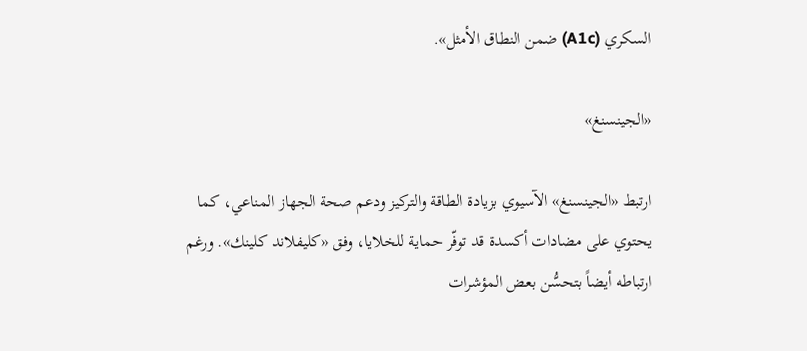السكري (A1c) ضمن النطاق الأمثل».

«الجينسنغ»

ارتبط «الجينسنغ» الآسيوي بزيادة الطاقة والتركيز ودعم صحة الجهاز المناعي، كما يحتوي على مضادات أكسدة قد توفّر حماية للخلايا، وفق «كليفلاند كلينك». ورغم ارتباطه أيضاً بتحسُّن بعض المؤشرات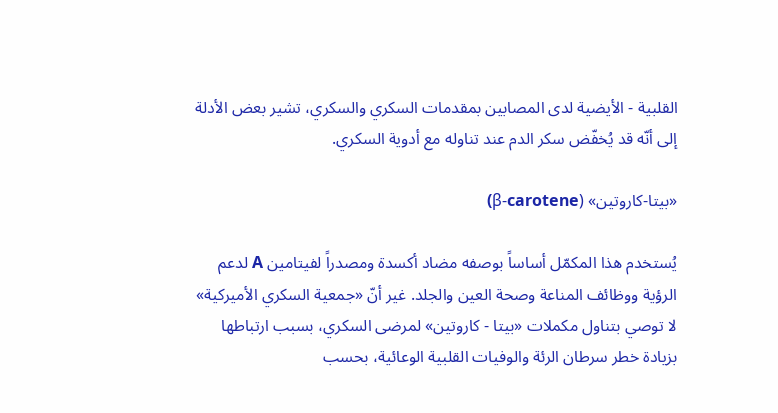القلبية - الأيضية لدى المصابين بمقدمات السكري والسكري، تشير بعض الأدلة إلى أنّه قد يُخفّض سكر الدم عند تناوله مع أدوية السكري.

«بيتا-كاروتين» (β-carotene)

يُستخدم هذا المكمّل أساساً بوصفه مضاد أكسدة ومصدراً لفيتامين A لدعم الرؤية ووظائف المناعة وصحة العين والجلد. غير أنّ «جمعية السكري الأميركية» لا توصي بتناول مكملات «بيتا - كاروتين» لمرضى السكري، بسبب ارتباطها بزيادة خطر سرطان الرئة والوفيات القلبية الوعائية، بحسب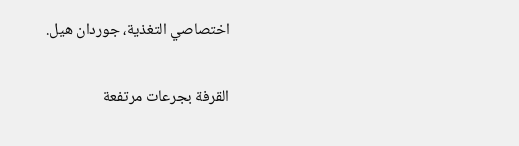اختصاصي التغذية، جوردان هيل.

القرفة بجرعات مرتفعة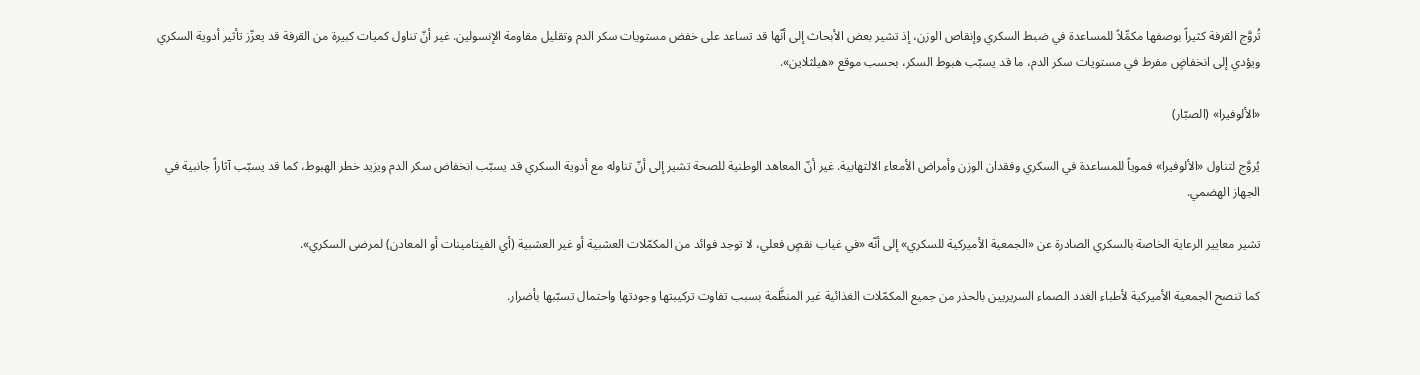تُروَّج القرفة كثيراً بوصفها مكمِّلاً للمساعدة في ضبط السكري وإنقاص الوزن، إذ تشير بعض الأبحاث إلى أنّها قد تساعد على خفض مستويات سكر الدم وتقليل مقاومة الإنسولين. غير أنّ تناول كميات كبيرة من القرفة قد يعزّز تأثير أدوية السكري ويؤدي إلى انخفاضٍ مفرط في مستويات سكر الدم، ما قد يسبّب هبوط السكر، بحسب موقع «هيلثلاين».

«الألوفيرا» (الصبّار)

يُروَّج لتناول «الألوفيرا» فموياً للمساعدة في السكري وفقدان الوزن وأمراض الأمعاء الالتهابية. غير أنّ المعاهد الوطنية للصحة تشير إلى أنّ تناوله مع أدوية السكري قد يسبّب انخفاض سكر الدم ويزيد خطر الهبوط، كما قد يسبّب آثاراً جانبية في الجهاز الهضمي.

تشير معايير الرعاية الخاصة بالسكري الصادرة عن «الجمعية الأميركية للسكري» إلى أنّه «في غياب نقصٍ فعلي، لا توجد فوائد من المكمّلات العشبية أو غير العشبية (أي الفيتامينات أو المعادن) لمرضى السكري».

كما تنصح الجمعية الأميركية لأطباء الغدد الصماء السريريين بالحذر من جميع المكمّلات الغذائية غير المنظَّمة بسبب تفاوت تركيبتها وجودتها واحتمال تسبّبها بأضرار.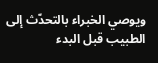ويوصي الخبراء بالتحدّث إلى الطبيب قبل البدء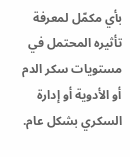بأي مكمّل لمعرفة تأثيره المحتمل في مستويات سكر الدم أو الأدوية أو إدارة السكري بشكل عام.